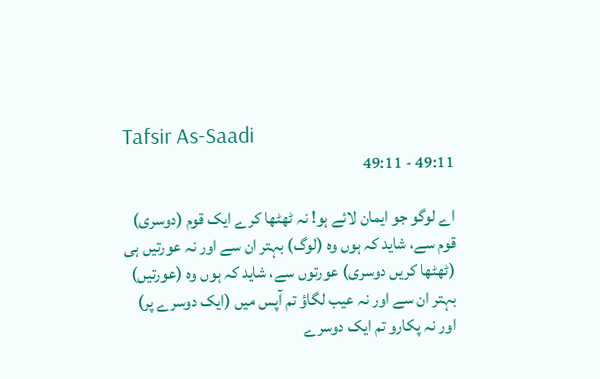Tafsir As-Saadi
49:11 - 49:11

اے لوگو جو ایمان لائے ہو! نہ ٹھٹھا کرے ایک قوم (دوسری) قوم سے، شاید کہ ہوں وہ (لوگ) بہتر ان سے اور نہ عورتیں ہی (ٹھٹھا کریں دوسری) عورتوں سے، شاید کہ ہوں وہ (عورتیں) بہتر ان سے اور نہ عیب لگاؤ تم آپس میں (ایک دوسرے پر) اور نہ پکارو تم ایک دوسرے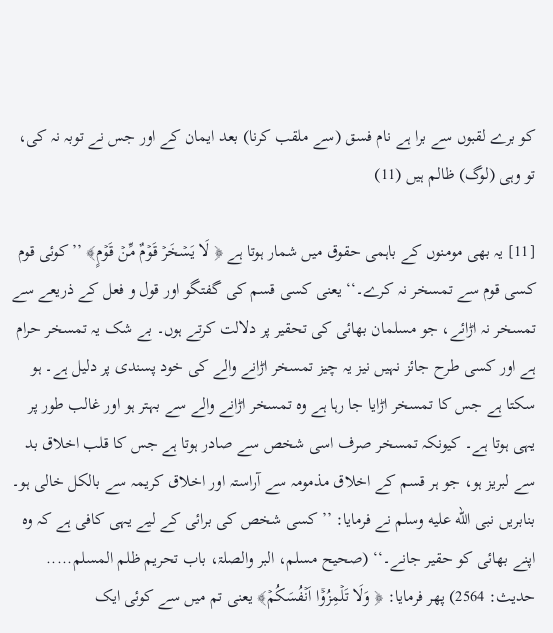کو برے لقبوں سے برا ہے نام فسق (سے ملقب کرنا) بعد ایمان کے اور جس نے توبہ نہ کی، تو وہی (لوگ) ظالم ہیں (11)

[11] یہ بھی مومنوں کے باہمی حقوق میں شمار ہوتا ہے ﴿ لَا يَسۡخَرۡ قَوۡمٌ مِّنۡ قَوۡمٍ﴾ ’’کوئی قوم کسی قوم سے تمسخر نہ کرے۔‘‘ یعنی کسی قسم کی گفتگو اور قول و فعل کے ذریعے سے تمسخر نہ اڑائے، جو مسلمان بھائی کی تحقیر پر دلالت کرتے ہوں۔ بے شک یہ تمسخر حرام ہے اور کسی طرح جائز نہیں نیز یہ چیز تمسخر اڑانے والے کی خود پسندی پر دلیل ہے۔ ہو سکتا ہے جس کا تمسخر اڑایا جا رہا ہے وہ تمسخر اڑانے والے سے بہتر ہو اور غالب طور پر یہی ہوتا ہے۔ کیونکہ تمسخر صرف اسی شخص سے صادر ہوتا ہے جس کا قلب اخلاق بد سے لبریز ہو، جو ہر قسم کے اخلاق مذمومہ سے آراستہ اور اخلاق کریمہ سے بالکل خالی ہو۔ بنابریں نبی الله عليه وسلم نے فرمایا: ’’کسی شخص کی برائی کے لیے یہی کافی ہے کہ وہ اپنے بھائی کو حقیر جانے۔‘‘ (صحیح مسلم، البر والصلۃ، باب تحریم ظلم المسلم..... حدیث: 2564) پھر فرمایا: ﴿ وَلَا تَلۡمِزُوۡۤا اَنۡفُسَكُمۡ﴾ یعنی تم میں سے کوئی ایک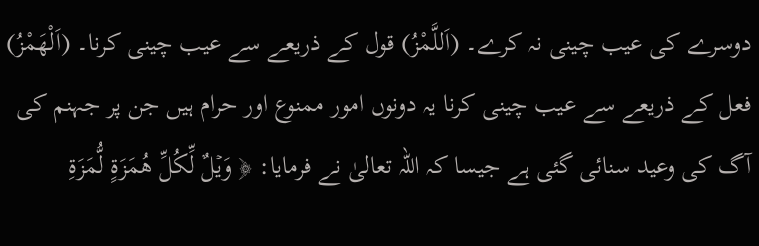دوسرے کی عیب چینی نہ کرے۔ (اَللَّمْزُ) قول کے ذریعے سے عیب چینی کرنا۔ (اَلْھَمْزُ) فعل کے ذریعے سے عیب چینی کرنا یہ دونوں امور ممنوع اور حرام ہیں جن پر جہنم کی آگ کی وعید سنائی گئی ہے جیسا کہ اللہ تعالیٰ نے فرمایا: ﴿ وَيۡلٌ لِّكُلِّ هُمَزَةٍ لُّمَزَةِ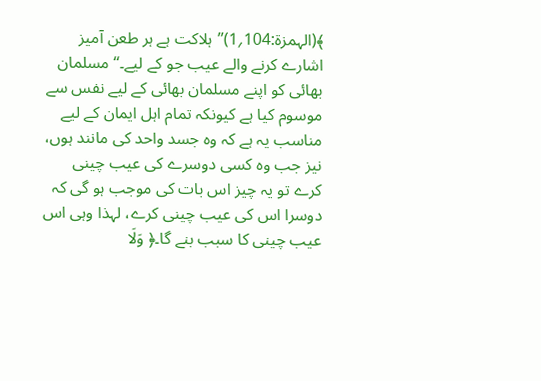﴾(الہمزۃ:104؍1)’’ہلاکت ہے ہر طعن آمیز اشارے کرنے والے عیب جو کے لیے۔‘‘ مسلمان بھائی کو اپنے مسلمان بھائی کے لیے نفس سے موسوم کیا ہے کیونکہ تمام اہل ایمان کے لیے مناسب یہ ہے کہ وہ جسد واحد کی مانند ہوں، نیز جب وہ کسی دوسرے کی عیب چینی کرے تو یہ چیز اس بات کی موجب ہو گی کہ دوسرا اس کی عیب چینی کرے، لہذا وہی اس عیب چینی کا سبب بنے گا۔﴿ وَلَا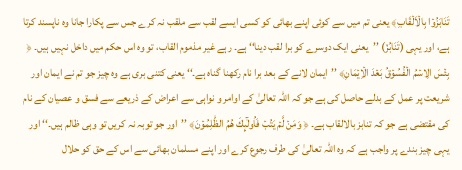تَنَابَزُوۡا بِالۡاَلۡقَابِ﴾ یعنی تم میں سے کوئی اپنے بھائی کو کسی ایسے لقب سے ملقب نہ کرے جس سے پکارا جانا وہ ناپسند کرتا ہے، اور یہی (تَنَابُزْ) ’’یعنی ایک دوسرے کو برا لقب دینا‘‘ ہے۔ رہے غیر مذموم القاب، تو وہ اس حکم میں داخل نہیں ہیں۔ ﴿ بِئۡسَ الِاسۡمُ الۡفُسُوۡقُ بَعۡدَ الۡاِيۡمَانِ﴾ ’’ایمان لانے کے بعد برا نام رکھنا گناہ ہے۔‘‘ یعنی کتنی بری ہے وہ چیز جو تم نے ایمان اور شریعت پر عمل کے بدلے حاصل کی ہے جو کہ اللہ تعالیٰ کے اوامر و نواہی سے اعراض کے ذریعے سے فسق و عصیان کے نام کی مقتضی ہے جو کہ تنابز بالالقاب ہے۔ ﴿ وَمَنۡ لَّمۡ يَتُبۡ فَاُولٰٓىِٕكَ هُمُ الظّٰلِمُوۡنَ﴾ ’’اور جو توبہ نہ کریں تو وہی ظالم ہیں۔‘‘ اور یہی چیز بندے پر واجب ہے کہ وہ اللہ تعالیٰ کی طرف رجوع کرے اور اپنے مسلمان بھائی سے اس کے حق کو حلال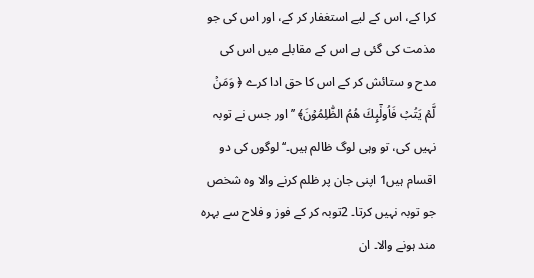کرا کے، اس کے لیے استغفار کر کے، اور اس کی جو مذمت کی گئی ہے اس کے مقابلے میں اس کی مدح و ستائش کر کے اس کا حق ادا کرے ﴿ وَمَنۡ لَّمۡ يَتُبۡ فَاُولٰٓىِٕكَ هُمُ الظّٰلِمُوۡنَ﴾ ’’اور جس نے توبہ نہیں کی، تو وہی لوگ ظالم ہیں۔‘‘ لوگوں کی دو اقسام ہیں1 اپنی جان پر ظلم کرنے والا وہ شخص جو توبہ نہیں کرتا۔ 2توبہ کر کے فوز و فلاح سے بہرہ مند ہونے والا۔ ان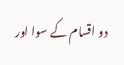دو اقسام کے سوا اور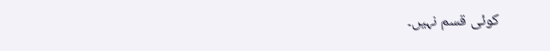کوئی قسم نہیں۔